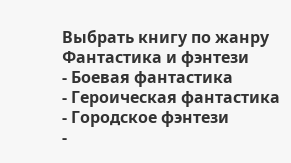Выбрать книгу по жанру
Фантастика и фэнтези
- Боевая фантастика
- Героическая фантастика
- Городское фэнтези
-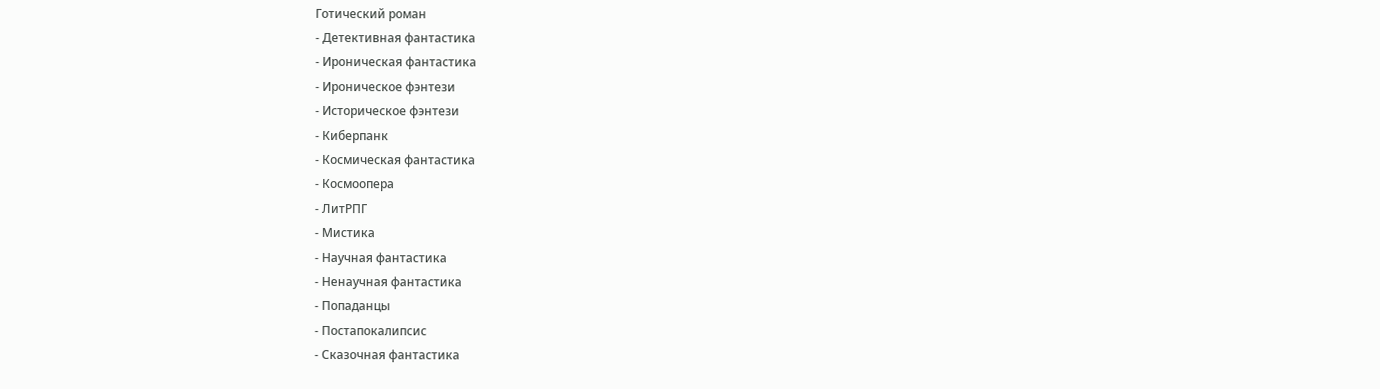Готический роман
- Детективная фантастика
- Ироническая фантастика
- Ироническое фэнтези
- Историческое фэнтези
- Киберпанк
- Космическая фантастика
- Космоопера
- ЛитРПГ
- Мистика
- Научная фантастика
- Ненаучная фантастика
- Попаданцы
- Постапокалипсис
- Сказочная фантастика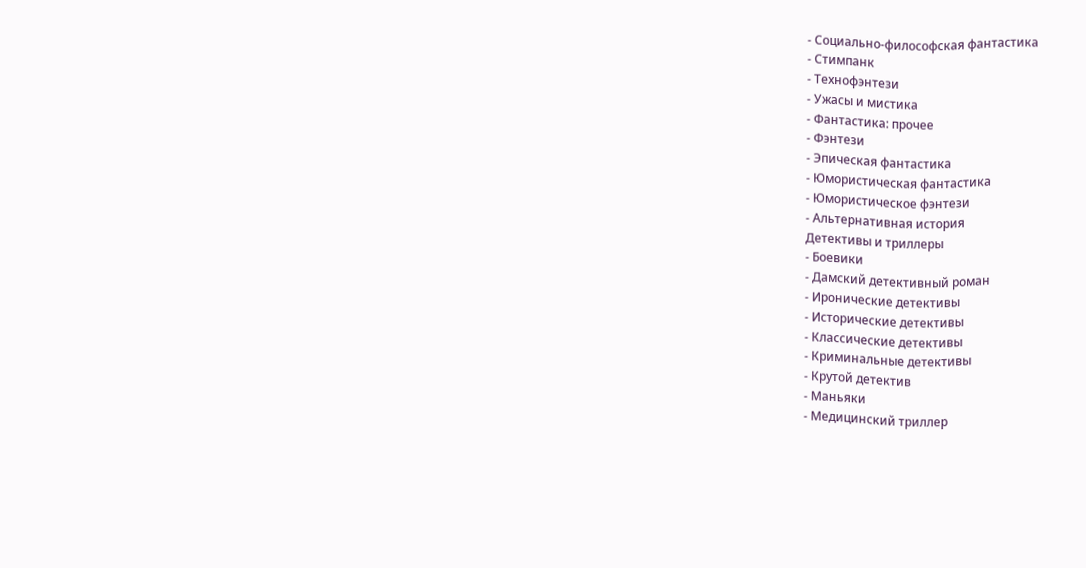- Социально-философская фантастика
- Стимпанк
- Технофэнтези
- Ужасы и мистика
- Фантастика: прочее
- Фэнтези
- Эпическая фантастика
- Юмористическая фантастика
- Юмористическое фэнтези
- Альтернативная история
Детективы и триллеры
- Боевики
- Дамский детективный роман
- Иронические детективы
- Исторические детективы
- Классические детективы
- Криминальные детективы
- Крутой детектив
- Маньяки
- Медицинский триллер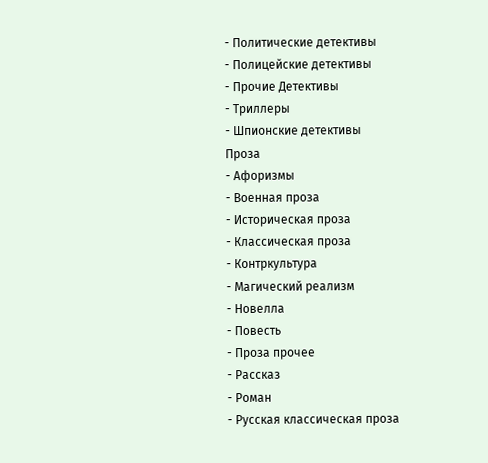- Политические детективы
- Полицейские детективы
- Прочие Детективы
- Триллеры
- Шпионские детективы
Проза
- Афоризмы
- Военная проза
- Историческая проза
- Классическая проза
- Контркультура
- Магический реализм
- Новелла
- Повесть
- Проза прочее
- Рассказ
- Роман
- Русская классическая проза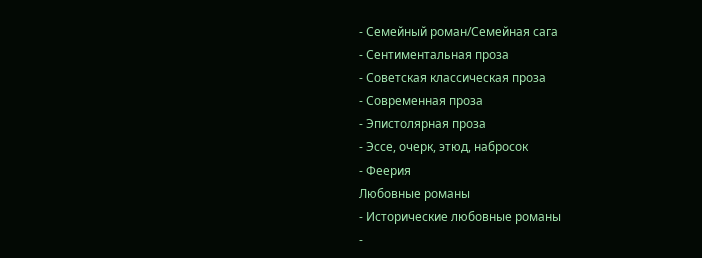- Семейный роман/Семейная сага
- Сентиментальная проза
- Советская классическая проза
- Современная проза
- Эпистолярная проза
- Эссе, очерк, этюд, набросок
- Феерия
Любовные романы
- Исторические любовные романы
-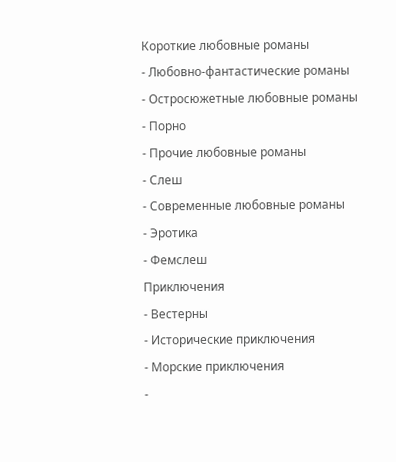Короткие любовные романы
- Любовно-фантастические романы
- Остросюжетные любовные романы
- Порно
- Прочие любовные романы
- Слеш
- Современные любовные романы
- Эротика
- Фемслеш
Приключения
- Вестерны
- Исторические приключения
- Морские приключения
-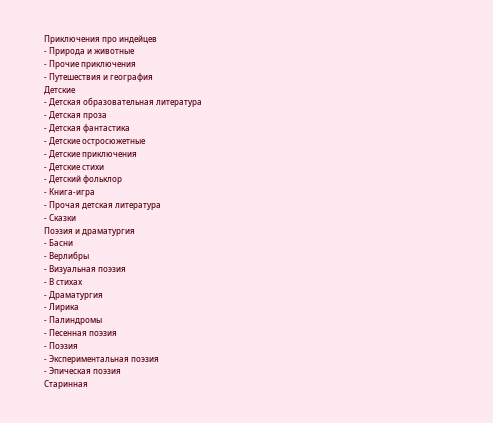Приключения про индейцев
- Природа и животные
- Прочие приключения
- Путешествия и география
Детские
- Детская образовательная литература
- Детская проза
- Детская фантастика
- Детские остросюжетные
- Детские приключения
- Детские стихи
- Детский фольклор
- Книга-игра
- Прочая детская литература
- Сказки
Поэзия и драматургия
- Басни
- Верлибры
- Визуальная поэзия
- В стихах
- Драматургия
- Лирика
- Палиндромы
- Песенная поэзия
- Поэзия
- Экспериментальная поэзия
- Эпическая поэзия
Старинная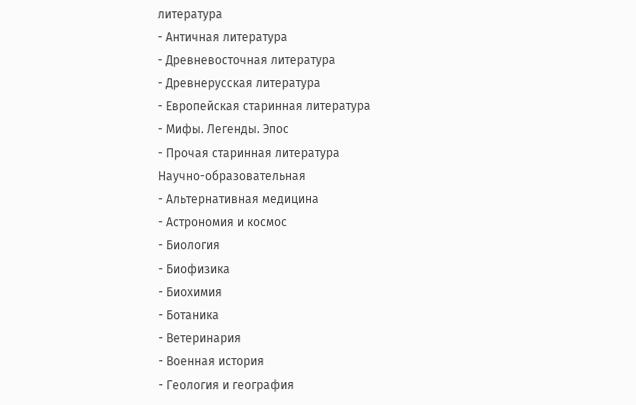литература
- Античная литература
- Древневосточная литература
- Древнерусская литература
- Европейская старинная литература
- Мифы. Легенды. Эпос
- Прочая старинная литература
Научно-образовательная
- Альтернативная медицина
- Астрономия и космос
- Биология
- Биофизика
- Биохимия
- Ботаника
- Ветеринария
- Военная история
- Геология и география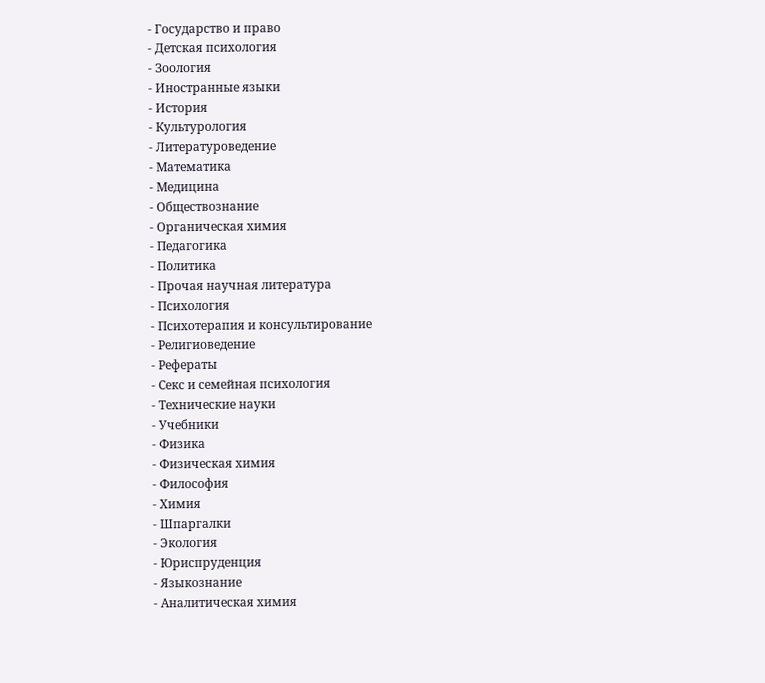- Государство и право
- Детская психология
- Зоология
- Иностранные языки
- История
- Культурология
- Литературоведение
- Математика
- Медицина
- Обществознание
- Органическая химия
- Педагогика
- Политика
- Прочая научная литература
- Психология
- Психотерапия и консультирование
- Религиоведение
- Рефераты
- Секс и семейная психология
- Технические науки
- Учебники
- Физика
- Физическая химия
- Философия
- Химия
- Шпаргалки
- Экология
- Юриспруденция
- Языкознание
- Аналитическая химия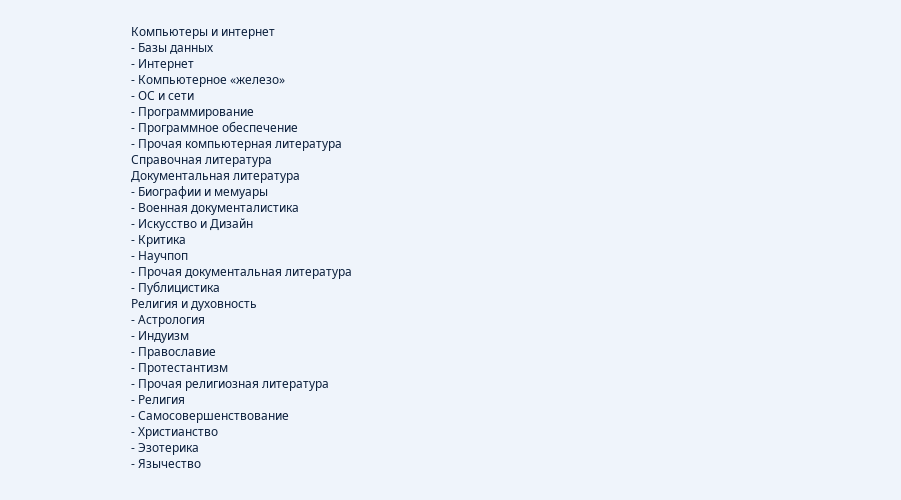Компьютеры и интернет
- Базы данных
- Интернет
- Компьютерное «железо»
- ОС и сети
- Программирование
- Программное обеспечение
- Прочая компьютерная литература
Справочная литература
Документальная литература
- Биографии и мемуары
- Военная документалистика
- Искусство и Дизайн
- Критика
- Научпоп
- Прочая документальная литература
- Публицистика
Религия и духовность
- Астрология
- Индуизм
- Православие
- Протестантизм
- Прочая религиозная литература
- Религия
- Самосовершенствование
- Христианство
- Эзотерика
- Язычество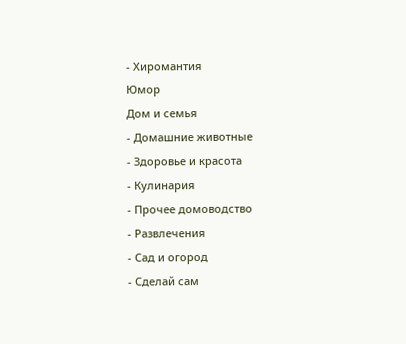- Хиромантия
Юмор
Дом и семья
- Домашние животные
- Здоровье и красота
- Кулинария
- Прочее домоводство
- Развлечения
- Сад и огород
- Сделай сам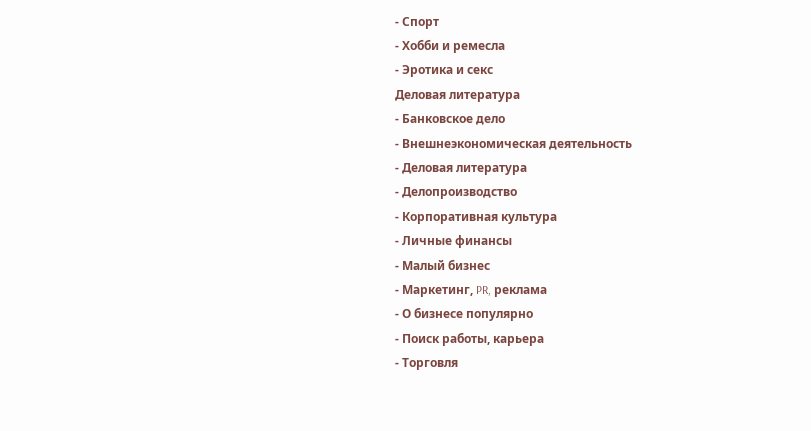- Спорт
- Хобби и ремесла
- Эротика и секс
Деловая литература
- Банковское дело
- Внешнеэкономическая деятельность
- Деловая литература
- Делопроизводство
- Корпоративная культура
- Личные финансы
- Малый бизнес
- Маркетинг, PR, реклама
- О бизнесе популярно
- Поиск работы, карьера
- Торговля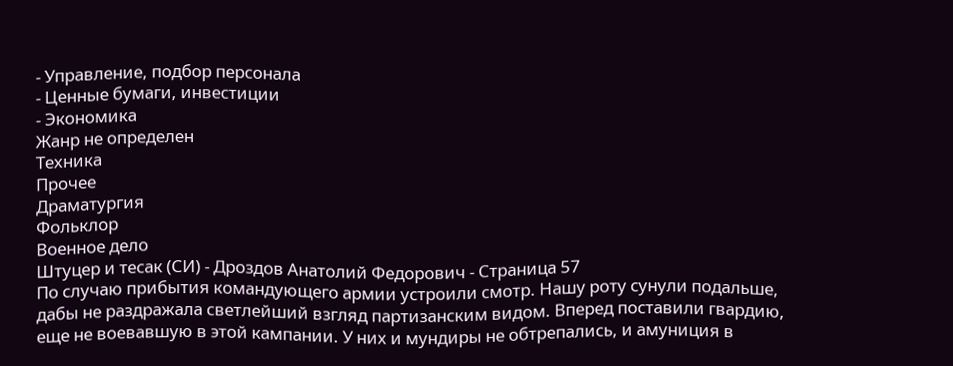- Управление, подбор персонала
- Ценные бумаги, инвестиции
- Экономика
Жанр не определен
Техника
Прочее
Драматургия
Фольклор
Военное дело
Штуцер и тесак (СИ) - Дроздов Анатолий Федорович - Страница 57
По случаю прибытия командующего армии устроили смотр. Нашу роту сунули подальше, дабы не раздражала светлейший взгляд партизанским видом. Вперед поставили гвардию, еще не воевавшую в этой кампании. У них и мундиры не обтрепались, и амуниция в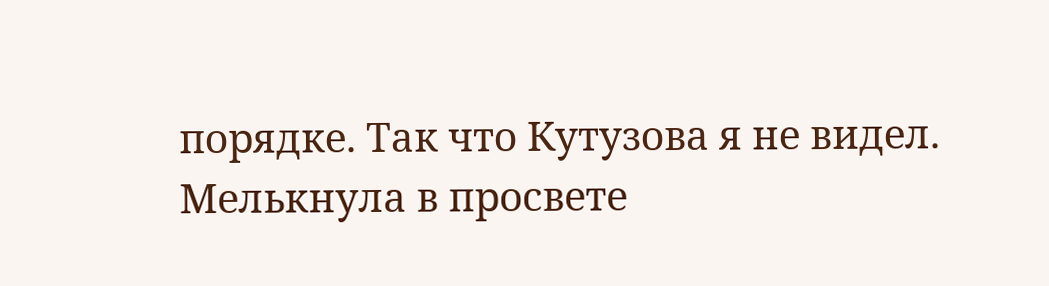порядке. Так что Кутузова я не видел. Мелькнула в просвете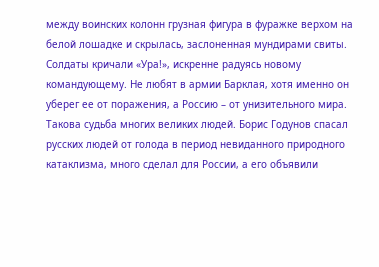между воинских колонн грузная фигура в фуражке верхом на белой лошадке и скрылась, заслоненная мундирами свиты. Солдаты кричали «Ура!», искренне радуясь новому командующему. Не любят в армии Барклая, хотя именно он уберег ее от поражения, а Россию – от унизительного мира. Такова судьба многих великих людей. Борис Годунов спасал русских людей от голода в период невиданного природного катаклизма, много сделал для России, а его объявили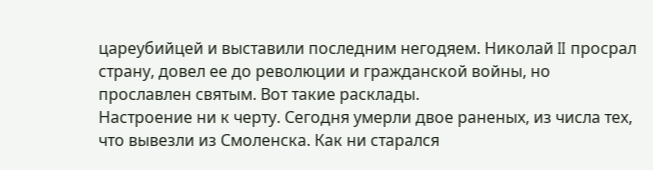цареубийцей и выставили последним негодяем. Николай II просрал страну, довел ее до революции и гражданской войны, но прославлен святым. Вот такие расклады.
Настроение ни к черту. Сегодня умерли двое раненых, из числа тех, что вывезли из Смоленска. Как ни старался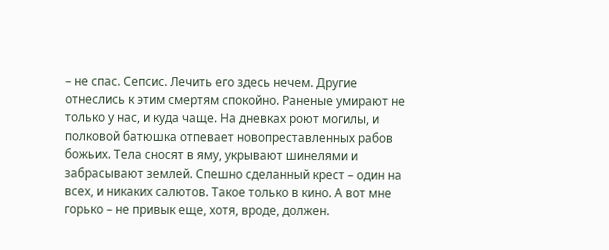– не спас. Сепсис. Лечить его здесь нечем. Другие отнеслись к этим смертям спокойно. Раненые умирают не только у нас, и куда чаще. На дневках роют могилы, и полковой батюшка отпевает новопреставленных рабов божьих. Тела сносят в яму, укрывают шинелями и забрасывают землей. Спешно сделанный крест – один на всех, и никаких салютов. Такое только в кино. А вот мне горько – не привык еще, хотя, вроде, должен.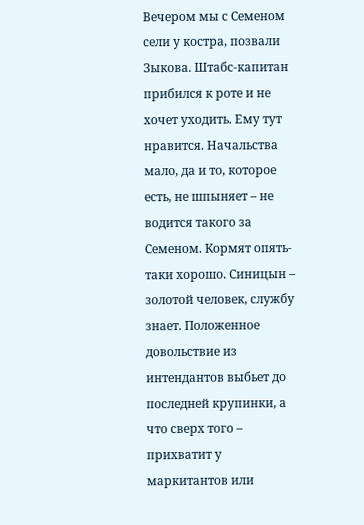Вечером мы с Семеном сели у костра, позвали Зыкова. Штабс-капитан прибился к роте и не хочет уходить. Ему тут нравится. Начальства мало, да и то, которое есть, не шпыняет – не водится такого за Семеном. Кормят опять-таки хорошо. Синицын – золотой человек, службу знает. Положенное довольствие из интендантов выбьет до последней крупинки, а что сверх того – прихватит у маркитантов или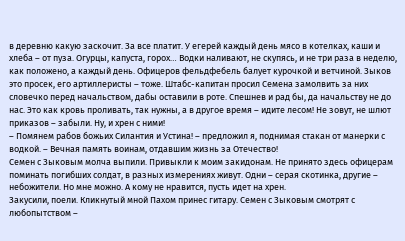в деревню какую заскочит. За все платит. У егерей каждый день мясо в котелках, каши и хлеба – от пуза. Огурцы, капуста, горох… Водки наливают, не скупясь, и не три раза в неделю, как положено, а каждый день. Офицеров фельдфебель балует курочкой и ветчиной. Зыков это просек, его артиллеристы – тоже. Штабс-капитан просил Семена замолвить за них словечко перед начальством, дабы оставили в роте. Спешнев и рад бы, да начальству не до нас. Это как кровь проливать, так нужны, а в другое время – идите лесом! Не зовут, не шлют приказов – забыли. Ну, и хрен с ними!
– Помянем рабов божьих Силантия и Устина! – предложил я, поднимая стакан от манерки с водкой. – Вечная память воинам, отдавшим жизнь за Отечество!
Семен с Зыковым молча выпили. Привыкли к моим закидонам. Не принято здесь офицерам поминать погибших солдат, в разных измерениях живут. Одни – серая скотинка, другие – небожители. Но мне можно. А кому не нравится, пусть идет на хрен.
Закусили, поели. Кликнутый мной Пахом принес гитару. Семен с Зыковым смотрят с любопытством –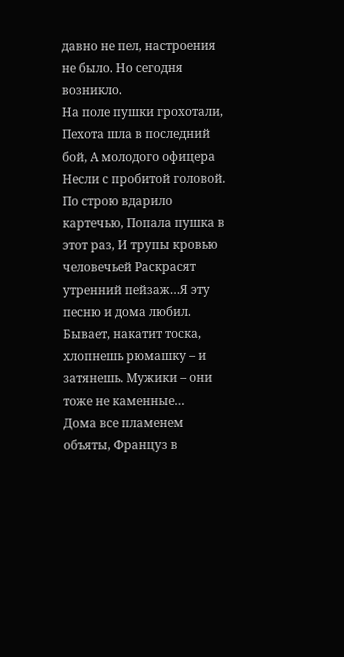давно не пел, настроения не было. Но сегодня возникло.
На поле пушки грохотали, Пехота шла в последний бой, А молодого офицера Несли с пробитой головой. По строю вдарило картечью, Попала пушка в этот раз, И трупы кровью человечьей Раскрасят утренний пейзаж…Я эту песню и дома любил. Бывает, накатит тоска, хлопнешь рюмашку – и затянешь. Мужики – они тоже не каменные…
Дома все пламенем объяты, Француз в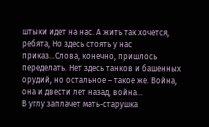штыки идет на нас. А жить так хочется, ребята, Но здесь стоять у нас приказ…Слова, конечно, пришлось переделать. Нет здесь танков и башенных орудий, но остальное – такое же. Война, она и двести лет назад, война…
В углу заплачет мать-старушка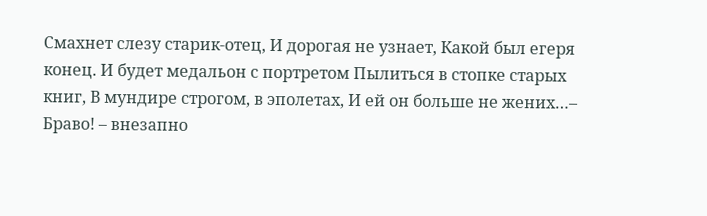Смахнет слезу старик-отец, И дорогая не узнает, Какой был егеря конец. И будет медальон с портретом Пылиться в стопке старых книг, В мундире строгом, в эполетах, И ей он больше не жених…– Браво! – внезапно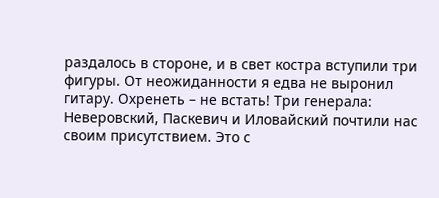раздалось в стороне, и в свет костра вступили три фигуры. От неожиданности я едва не выронил гитару. Охренеть – не встать! Три генерала: Неверовский, Паскевич и Иловайский почтили нас своим присутствием. Это с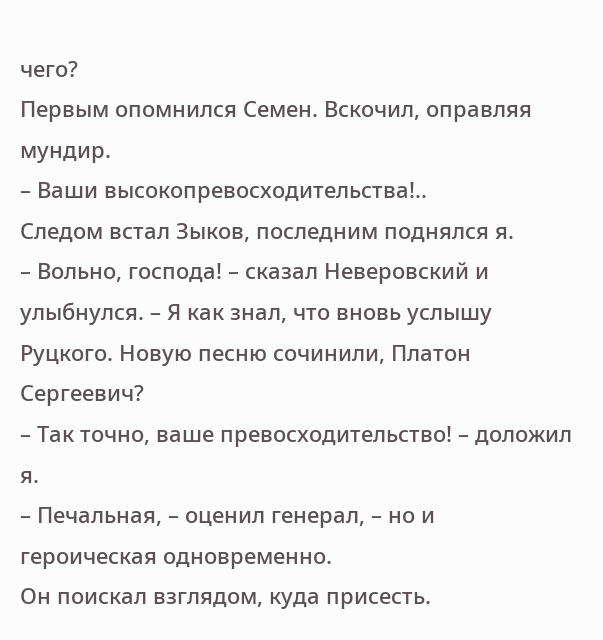чего?
Первым опомнился Семен. Вскочил, оправляя мундир.
– Ваши высокопревосходительства!..
Следом встал Зыков, последним поднялся я.
– Вольно, господа! – сказал Неверовский и улыбнулся. – Я как знал, что вновь услышу Руцкого. Новую песню сочинили, Платон Сергеевич?
– Так точно, ваше превосходительство! – доложил я.
– Печальная, – оценил генерал, – но и героическая одновременно.
Он поискал взглядом, куда присесть.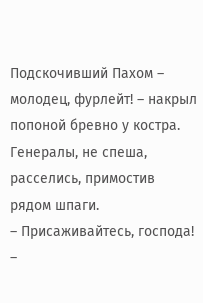Подскочивший Пахом – молодец, фурлейт! – накрыл попоной бревно у костра. Генералы, не спеша, расселись, примостив рядом шпаги.
– Присаживайтесь, господа! –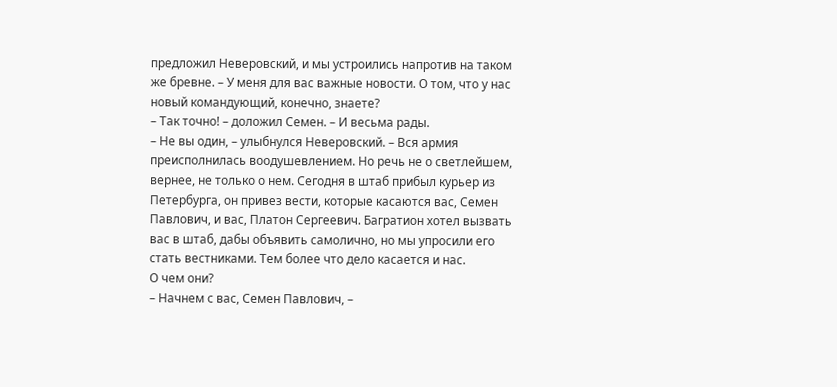предложил Неверовский, и мы устроились напротив на таком же бревне. – У меня для вас важные новости. О том, что у нас новый командующий, конечно, знаете?
– Так точно! – доложил Семен. – И весьма рады.
– Не вы один, – улыбнулся Неверовский. – Вся армия преисполнилась воодушевлением. Но речь не о светлейшем, вернее, не только о нем. Сегодня в штаб прибыл курьер из Петербурга, он привез вести, которые касаются вас, Семен Павлович, и вас, Платон Сергеевич. Багратион хотел вызвать вас в штаб, дабы объявить самолично, но мы упросили его стать вестниками. Тем более что дело касается и нас.
О чем они?
– Начнем с вас, Семен Павлович, –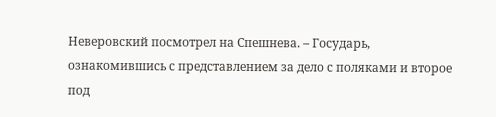Неверовский посмотрел на Спешнева. – Государь, ознакомившись с представлением за дело с поляками и второе под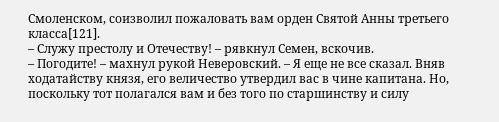Смоленском, соизволил пожаловать вам орден Святой Анны третьего класса[121].
– Служу престолу и Отечеству! – рявкнул Семен, вскочив.
– Погодите! – махнул рукой Неверовский. – Я еще не все сказал. Вняв ходатайству князя, его величество утвердил вас в чине капитана. Но, поскольку тот полагался вам и без того по старшинству и силу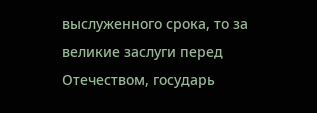выслуженного срока, то за великие заслуги перед Отечеством, государь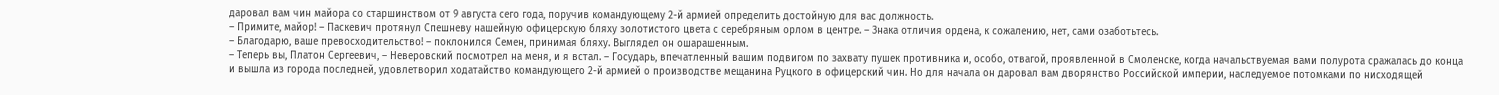даровал вам чин майора со старшинством от 9 августа сего года, поручив командующему 2-й армией определить достойную для вас должность.
– Примите, майор! – Паскевич протянул Спешневу нашейную офицерскую бляху золотистого цвета с серебряным орлом в центре. – Знака отличия ордена, к сожалению, нет, сами озаботьтесь.
– Благодарю, ваше превосходительство! – поклонился Семен, принимая бляху. Выглядел он ошарашенным.
– Теперь вы, Платон Сергеевич, – Неверовский посмотрел на меня, и я встал. – Государь, впечатленный вашим подвигом по захвату пушек противника и, особо, отвагой, проявленной в Смоленске, когда начальствуемая вами полурота сражалась до конца и вышла из города последней, удовлетворил ходатайство командующего 2-й армией о производстве мещанина Руцкого в офицерский чин. Но для начала он даровал вам дворянство Российской империи, наследуемое потомками по нисходящей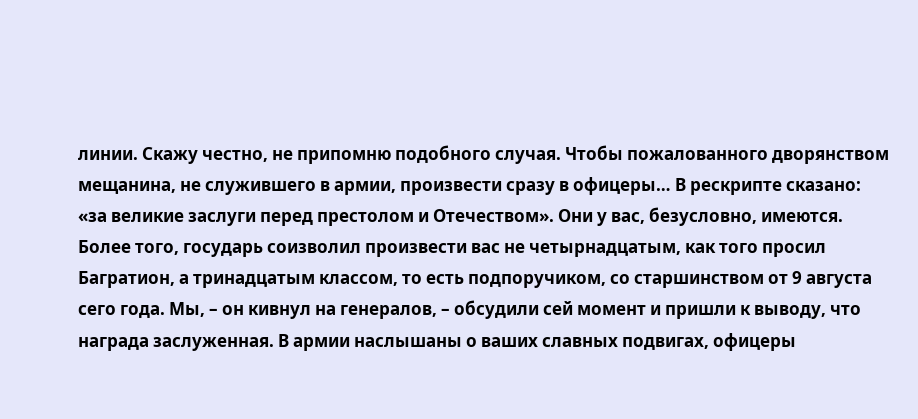линии. Скажу честно, не припомню подобного случая. Чтобы пожалованного дворянством мещанина, не служившего в армии, произвести сразу в офицеры… В рескрипте сказано: «за великие заслуги перед престолом и Отечеством». Они у вас, безусловно, имеются. Более того, государь соизволил произвести вас не четырнадцатым, как того просил Багратион, а тринадцатым классом, то есть подпоручиком, со старшинством от 9 августа сего года. Мы, – он кивнул на генералов, – обсудили сей момент и пришли к выводу, что награда заслуженная. В армии наслышаны о ваших славных подвигах, офицеры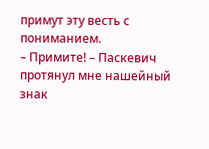примут эту весть с пониманием.
– Примите! – Паскевич протянул мне нашейный знак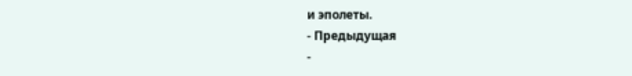и эполеты.
- Предыдущая
-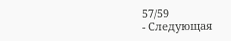57/59
- Следующая